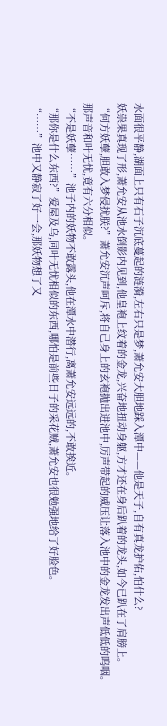水面很平静,湖面上只有石子沉底蔓起的涟漪,左右只是梦,萧允安大胆地踩入潭中——他是天子,自有真龙护佑,怕什么?
妖祟果真现了形,萧允安从池水倒影内见到,他皇袍上纹着的金龙,兴奋地扭动身躯,方才还在身后趴着的龙头,如今已趴在了肩膀上。
“何方妖孽,胆敢入梦侵扰朕?”萧允安沉声呵斥,将自己身上的玄袍抛出进池中,厉声带起的威压让落入池中的金龙发出声低低的呜咽。
那声音和叶无忧,竟有六分相似。
“不是妖孽……”池子内的妖物不敢露头,他在潭水中潜行,离萧允安远远的,不敢挨近。
“那你是什么东西?”爱屋及乌,同叶无忧相似的东西,哪怕是前些日子的采花贼,萧允安也很勉强地给了好脸色。
“……”池中又静寂了好一会,那妖物想了又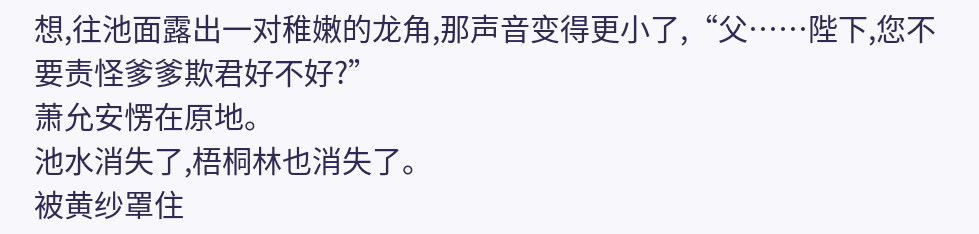想,往池面露出一对稚嫩的龙角,那声音变得更小了,“父……陛下,您不要责怪爹爹欺君好不好?”
萧允安愣在原地。
池水消失了,梧桐林也消失了。
被黄纱罩住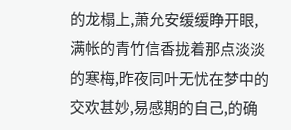的龙榻上,萧允安缓缓睁开眼,满帐的青竹信香拢着那点淡淡的寒梅,昨夜同叶无忧在梦中的交欢甚妙,易感期的自己,的确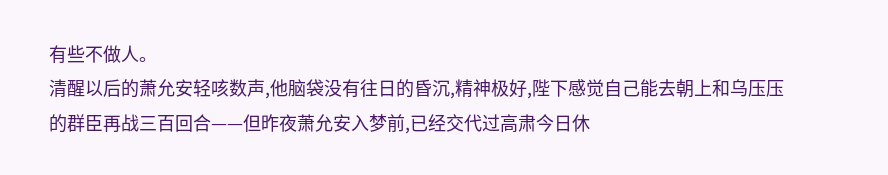有些不做人。
清醒以后的萧允安轻咳数声,他脑袋没有往日的昏沉,精神极好,陛下感觉自己能去朝上和乌压压的群臣再战三百回合——但昨夜萧允安入梦前,已经交代过高肃今日休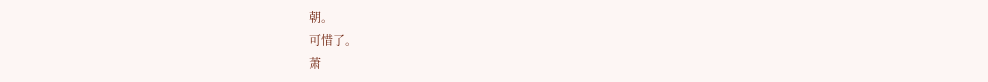朝。
可惜了。
萧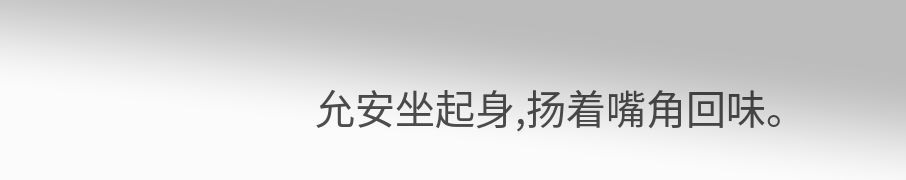允安坐起身,扬着嘴角回味。